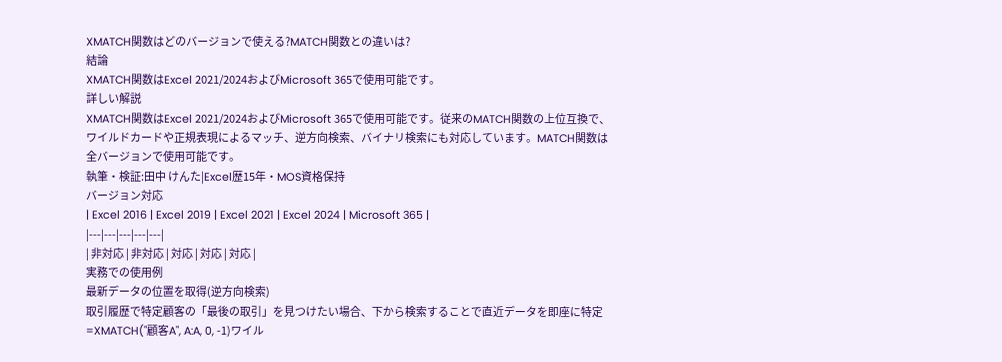XMATCH関数はどのバージョンで使える?MATCH関数との違いは?
結論
XMATCH関数はExcel 2021/2024およびMicrosoft 365で使用可能です。
詳しい解説
XMATCH関数はExcel 2021/2024およびMicrosoft 365で使用可能です。従来のMATCH関数の上位互換で、ワイルドカードや正規表現によるマッチ、逆方向検索、バイナリ検索にも対応しています。MATCH関数は全バージョンで使用可能です。
執筆・検証:田中 けんた|Excel歴15年・MOS資格保持
バージョン対応
| Excel 2016 | Excel 2019 | Excel 2021 | Excel 2024 | Microsoft 365 |
|---|---|---|---|---|
| 非対応 | 非対応 | 対応 | 対応 | 対応 |
実務での使用例
最新データの位置を取得(逆方向検索)
取引履歴で特定顧客の「最後の取引」を見つけたい場合、下から検索することで直近データを即座に特定
=XMATCH("顧客A", A:A, 0, -1)ワイル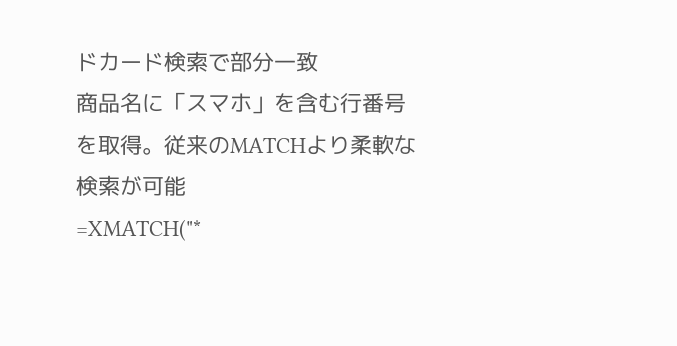ドカード検索で部分一致
商品名に「スマホ」を含む行番号を取得。従来のMATCHより柔軟な検索が可能
=XMATCH("*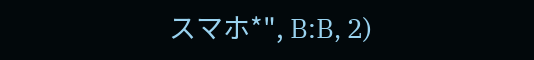スマホ*", B:B, 2)